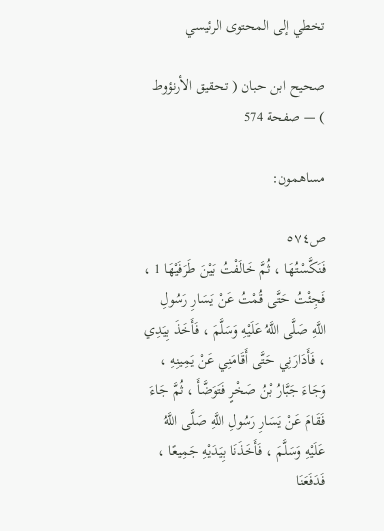تخطي إلى المحتوى الرئيسي

صحيح ابن حبان ( تحقيق الأرنؤوط ) — صفحة 574

مساهمون:

ص٥٧٤
فَنَكَّسْتُهَا ، ثُمَّ خَالَفْتُ بَيْنَ طَرَفَيْهَا 1 ، فَجِئْتُ حَتَّى قُمْتُ عَنْ يَسَارِ رَسُولِ اللَّهِ صَلَّى اللَّهُ عَلَيْهِ وَسَلَّمَ ، فَأَخَذَ بِيَدِي ، فَأَدَارَنِي حَتَّى أَقَامَنِي عَنْ يَمِينِهِ ، وَجَاءَ جَبَّارُ بْنُ صَخْرٍ فَتَوَضَّأَ ، ثُمَّ جَاءَ فَقَامَ عَنْ يَسَارِ رَسُولِ اللَّهِ صَلَّى اللَّهُ عَلَيْهِ وَسَلَّمَ ، فَأَخَذَنَا بِيَدَيْهِ جَمِيعًا ، فَدَفَعَنَا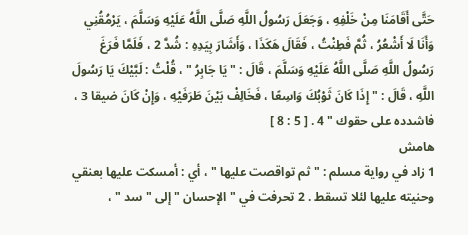حَتَّى أَقَامَنَا مِنْ خَلْفِهِ ، وَجَعَلَ رَسُولُ اللَّهِ صَلَّى اللَّهُ عَلَيْهِ وَسَلَّمَ ، يَرْمُقُنِي وَأَنَا لَا أَشْعُرُ ، ثُمَّ فَطِنْتُ ، فَقَالَ هَكَذَا ، وَأَشَارَ بِيَدِهِ : شُدَّ 2 ، فَلَمَّا فَرَغَ رَسُولُ اللَّهِ صَلَّى اللَّهُ عَلَيْهِ وَسَلَّمَ ، قَالَ : " يَا جَابِرُ " ، قُلْتُ : لَبَّيْكَ يَا رَسُولَ اللَّهِ ، قَالَ : " إِذَا كَانَ ثَوْبُكَ وَاسِعًا ، فَخَالِفْ بَيْنَ طَرَفَيْهِ ، وَإِنْ كَانَ ضيقا 3 ، فاشدده على حقوك " 4 . [ 5 : 8 ]
هامش
1 زاد في رواية مسلم : " ثم تواقصت عليها " ، أي : أمسكت عليها بعنقي وحنيته عليها لئلا تسقط . 2 تحرفت في " الإحسان " إلى " سد " ،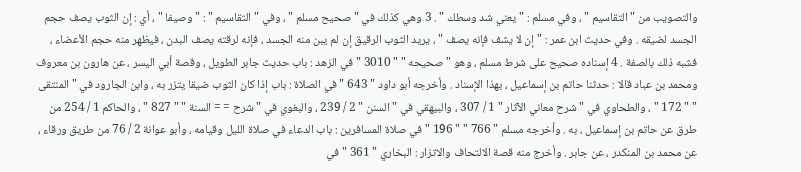والتصويب من " التقاسيم " ، وفي مسلم : " يعني شد وسطك " . 3 وهي كذلك في " صحيح مسلم " ، وفي " التقاسيم " : " وصيفا " ، أي : إن الثوب يصف حجم الجسد لضيقه . وفي حديث ابن عمر : " إن لا يشف فإنه يصف " ، يريد الثوب الرقيق إن لم يبن منه الجسد ، فإنه لرقته يصف البدن ، فيظهر منه حجم الأعضاء ، فشبه ذلك بالصفة . 4 إسناده صحيح على شرط مسلم ، وهو " صحيحه " " 3010 " في الزهد : باب حديث جابر الطويل ، وقصة أبي اليسر ، عن هارون بن معروف ومحمد بن عباد قالا : حدثنا حاتم بن إسماعيل ، بهذا الإسناد . وأخرجه أبو داود " 643 " في الصلاة : باب إذا كان الثوب ضيقا يتزر به ، وابن الجارود في " المنتقى " " 172 " ، والطحاوي في " شرح معاني الآثار " 1 / 307 ، والبيهقي في " السنن " 2 / 239 ، والبغوي في " شرح = = السنة " " 827 " ، والحاكم 1 / 254 من طرق عن حاتم بن إسماعيل ، به . وأخرجه مسلم " 766 " " 196 " في صلاة المسافرين : باب الدعاء في صلاة الليل وقيامه ، وأبو عوانة 2 / 76 من طريق ورقاء ، عن محمد بن المنكدر ، عن جابر . وأخرج منه قصة الالتحاف والاتزار : البخاري " 361 " في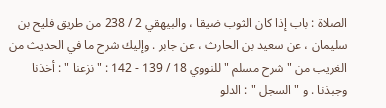الصلاة : باب إذا كان الثوب ضيقا ، والبيهقي 2 / 238 من طريق فليح بن سليمان ، عن سعيد بن الحارث ، عن جابر . وإليك شرح ما في الحديث من الغريب من " شرح مسلم " للنووي 18 / 139 - 142 : " نزعنا " : أخذنا وجبذنا . و " السجل " : الدلو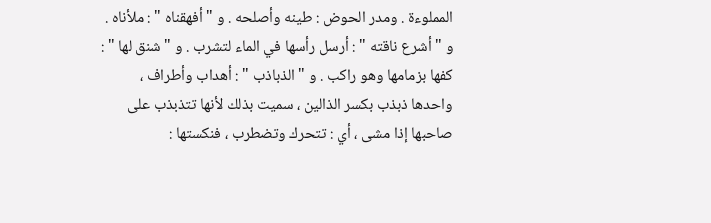المملوءة . ومدر الحوض : طينه وأصلحه . و " أفهقناه " : ملأناه . و " أشرع ناقته " : أرسل رأسها في الماء لتشرب . و " شنق لها " : كفها بزمامها وهو راكب . و " الذباذب " : أهداب وأطراف ، واحدها ذبذب بكسر الذالين ، سميت بذلك لأنها تتذبذب على صاحبها إذا مشى ، أي : تتحرك وتضطرب ، فنكستها :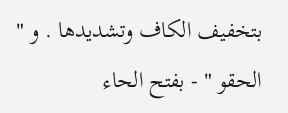بتخفيف الكاف وتشديدها . و " الحقو " - بفتح الحاء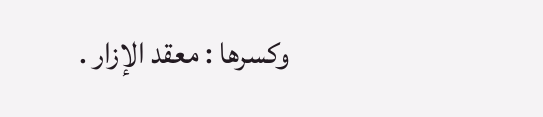وكسرها : معقد الإزار .